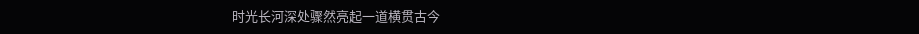时光长河深处骤然亮起一道横贯古今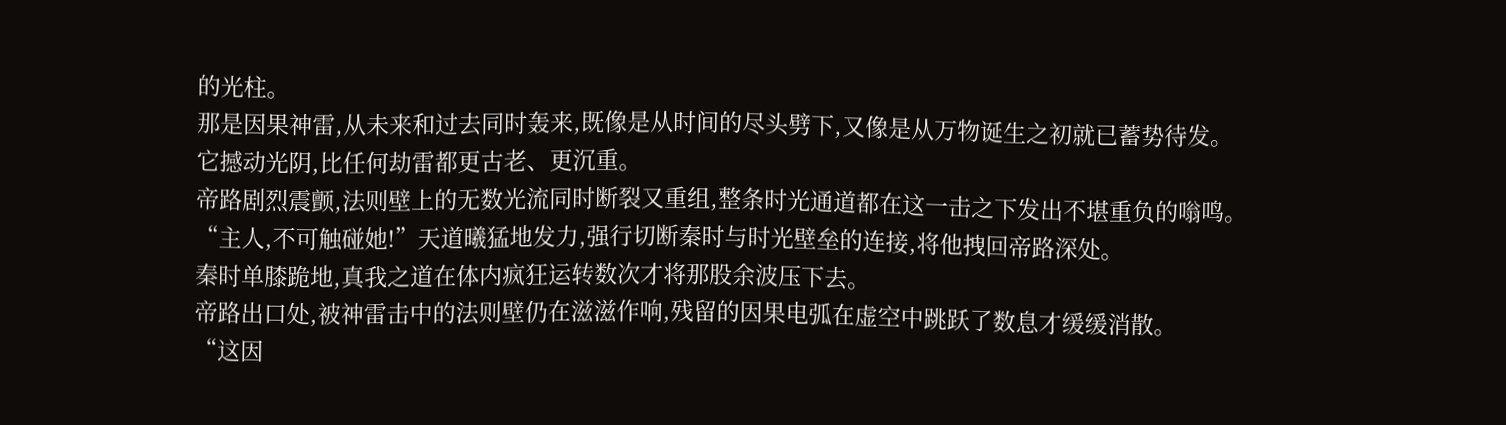的光柱。
那是因果神雷,从未来和过去同时轰来,既像是从时间的尽头劈下,又像是从万物诞生之初就已蓄势待发。
它撼动光阴,比任何劫雷都更古老、更沉重。
帝路剧烈震颤,法则壁上的无数光流同时断裂又重组,整条时光通道都在这一击之下发出不堪重负的嗡鸣。
“主人,不可触碰她!”天道曦猛地发力,强行切断秦时与时光壁垒的连接,将他拽回帝路深处。
秦时单膝跪地,真我之道在体内疯狂运转数次才将那股余波压下去。
帝路出口处,被神雷击中的法则壁仍在滋滋作响,残留的因果电弧在虚空中跳跃了数息才缓缓消散。
“这因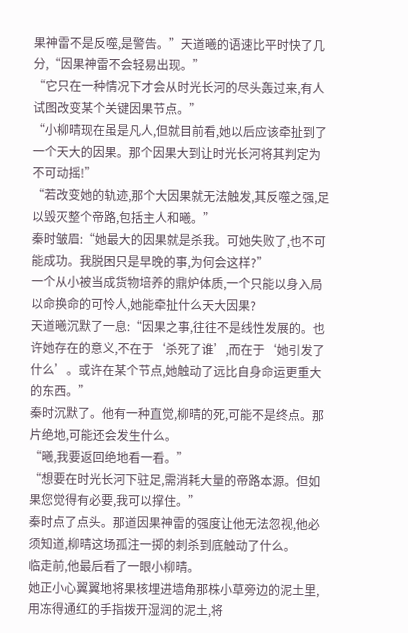果神雷不是反噬,是警告。”天道曦的语速比平时快了几分,“因果神雷不会轻易出现。”
“它只在一种情况下才会从时光长河的尽头轰过来,有人试图改变某个关键因果节点。”
“小柳晴现在虽是凡人,但就目前看,她以后应该牵扯到了一个天大的因果。那个因果大到让时光长河将其判定为不可动摇!”
“若改变她的轨迹,那个大因果就无法触发,其反噬之强,足以毁灭整个帝路,包括主人和曦。”
秦时皱眉:“她最大的因果就是杀我。可她失败了,也不可能成功。我脱困只是早晚的事,为何会这样?”
一个从小被当成货物培养的鼎炉体质,一个只能以身入局以命换命的可怜人,她能牵扯什么天大因果?
天道曦沉默了一息:“因果之事,往往不是线性发展的。也许她存在的意义,不在于‘杀死了谁’,而在于‘她引发了什么’。或许在某个节点,她触动了远比自身命运更重大的东西。”
秦时沉默了。他有一种直觉,柳晴的死,可能不是终点。那片绝地,可能还会发生什么。
“曦,我要返回绝地看一看。”
“想要在时光长河下驻足,需消耗大量的帝路本源。但如果您觉得有必要,我可以撑住。”
秦时点了点头。那道因果神雷的强度让他无法忽视,他必须知道,柳晴这场孤注一掷的刺杀到底触动了什么。
临走前,他最后看了一眼小柳晴。
她正小心翼翼地将果核埋进墙角那株小草旁边的泥土里,用冻得通红的手指拨开湿润的泥土,将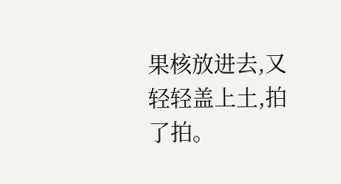果核放进去,又轻轻盖上土,拍了拍。